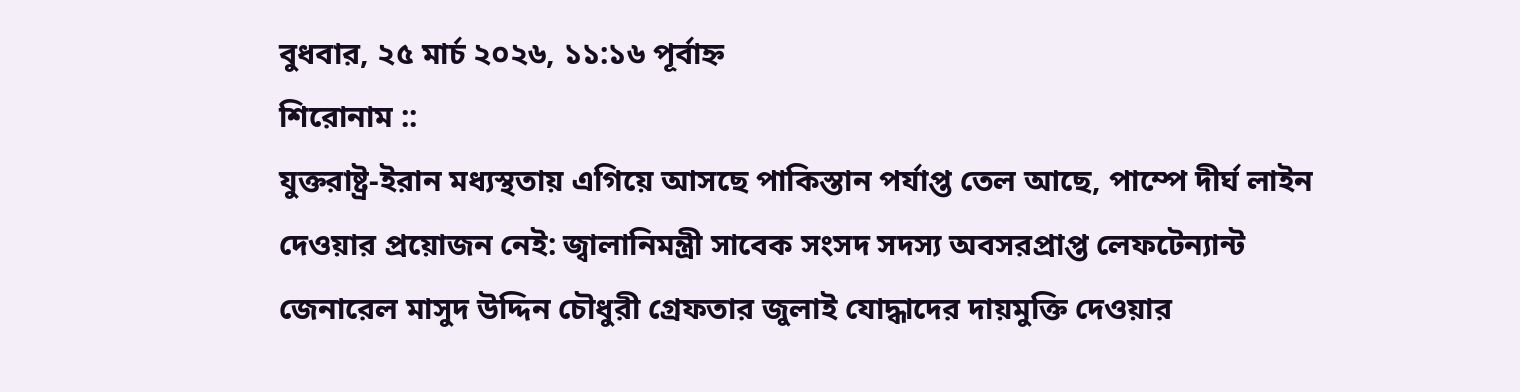বুধবার, ২৫ মার্চ ২০২৬, ১১:১৬ পূর্বাহ্ন
শিরোনাম ::
যুক্তরাষ্ট্র-ইরান মধ্যস্থতায় এগিয়ে আসছে পাকিস্তান পর্যাপ্ত তেল আছে, পাম্পে দীর্ঘ লাইন দেওয়ার প্রয়োজন নেই: জ্বালানিমন্ত্রী সাবেক সংসদ সদস্য অবসরপ্রাপ্ত লেফটেন্যান্ট জেনারেল মাসুদ উদ্দিন চৌধুরী গ্রেফতার জুলাই যোদ্ধাদের দায়মুক্তি দেওয়ার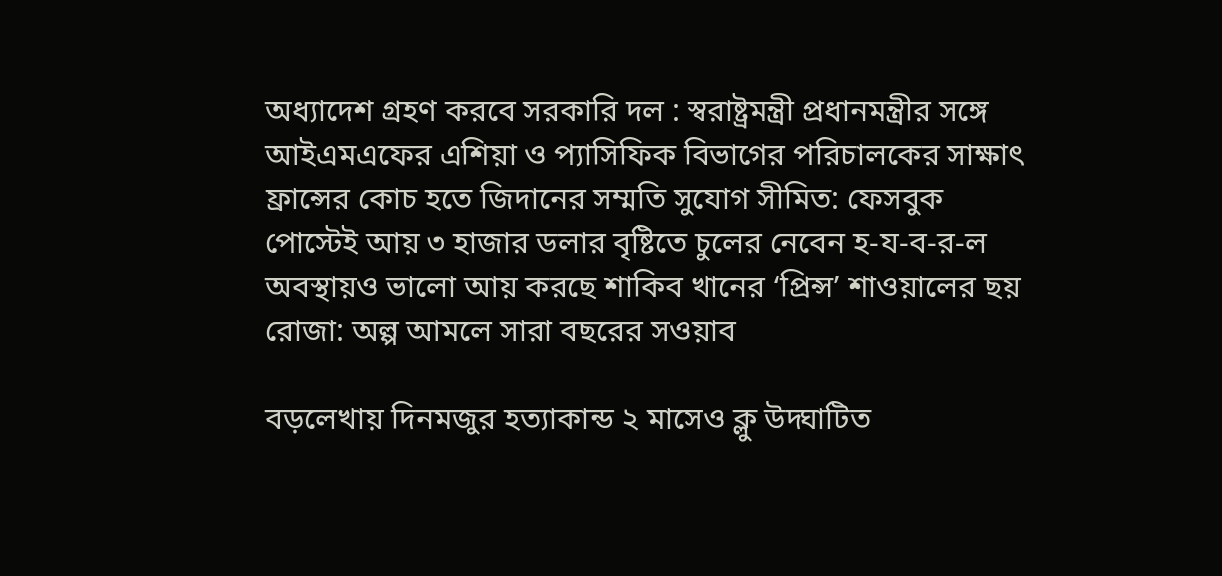অধ্যাদেশ গ্রহণ করবে সরকারি দল : স্বরাষ্ট্রমন্ত্রী প্রধানমন্ত্রীর সঙ্গে আইএমএফের এশিয়া ও প্যাসিফিক বিভাগের পরিচালকের সাক্ষাৎ ফ্রান্সের কোচ হতে জিদানের সম্মতি সুযোগ সীমিত: ফেসবুক পোস্টেই আয় ৩ হাজার ডলার বৃষ্টিতে চুলের নেবেন হ-য-ব-র-ল অবস্থায়ও ভালো আয় করছে শাকিব খানের ‘প্রিন্স’ শাওয়ালের ছয় রোজা: অল্প আমলে সারা বছরের সওয়াব

বড়লেখায় দিনমজুর হত্যাকান্ড ২ মাসেও ক্লু উদ্ঘাটিত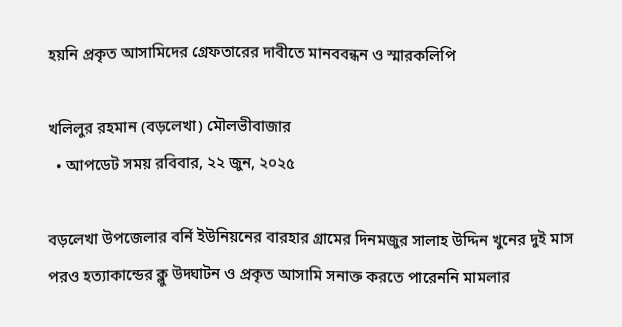হয়নি প্রকৃত আসামিদের গ্রেফতারের দাবীতে মানববন্ধন ও স্মারকলিপি

খলিলুর রহমান (বড়লেখা) মৌলভীবাজার
  • আপডেট সময় রবিবার, ২২ জুন, ২০২৫

বড়লেখা উপজেলার বর্নি ইউনিয়নের বারহার গ্রামের দিনমজুর সালাহ উদ্দিন খুনের দুই মাস পরও হত্যাকান্ডের ক্লু উদ্ঘাটন ও প্রকৃত আসামি সনাক্ত করতে পারেননি মামলার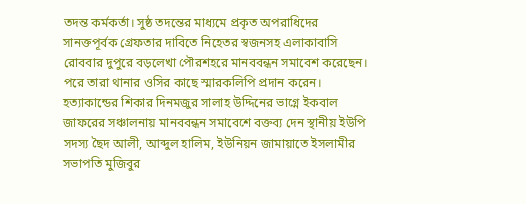তদন্ত কর্মকর্তা। সুষ্ঠ তদন্তের মাধ্যমে প্রকৃত অপরাধিদের সানক্তপূর্বক গ্রেফতার দাবিতে নিহেতর স্বজনসহ এলাকাবাসি রোববার দুপুরে বড়লেখা পৌরশহরে মানববন্ধন সমাবেশ করেছেন। পরে তারা থানার ওসির কাছে স্মারকলিপি প্রদান করেন। হত্যাকান্ডের শিকার দিনমজুর সালাহ উদ্দিনের ভাগ্নে ইকবাল জাফরের সঞ্চালনায় মানববন্ধন সমাবেশে বক্তব্য দেন স্থানীয় ইউপি সদস্য ছৈদ আলী, আব্দুল হালিম, ইউনিয়ন জামায়াতে ইসলামীর সভাপতি মুজিবুর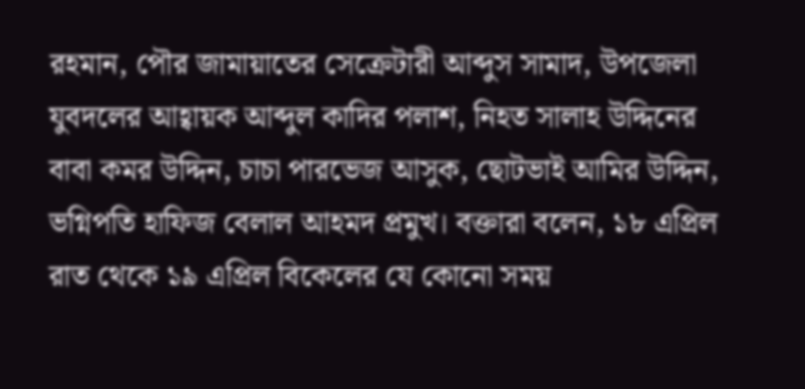রহমান, পৌর জামায়াতের সেক্রেটারী আব্দুস সামাদ, উপজেলা যুবদলের আহ্বায়ক আব্দুল কাদির পলাশ, নিহত সালাহ উদ্দিনের বাবা কমর উদ্দিন, চাচা পারভেজ আসুক, ছোটভাই আমির উদ্দিন, ভগ্নিপতি হাফিজ বেলাল আহমদ প্রমুখ। বক্তারা বলেন, ১৮ এপ্রিল রাত থেকে ১৯ এপ্রিল বিকেলের যে কোনো সময়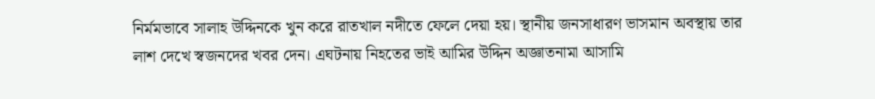নির্মমভাবে সালাহ উদ্দিনকে খুন করে রাতখাল নদীতে ফেলে দেয়া হয়। স্থানীয় জনসাধারণ ভাসমান অবস্থায় তার লাশ দেখে স্বজনদের খবর দেন। এঘটনায় নিহতের ভাই আমির উদ্দিন অজ্ঞাতনামা আসামি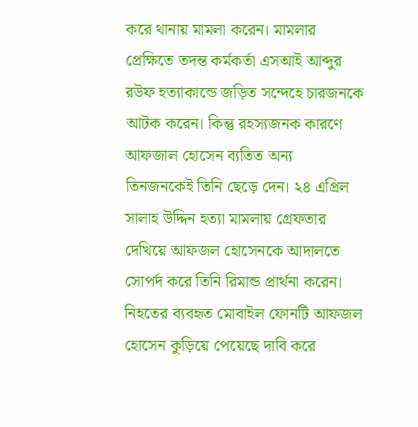করে থানায় মামলা করেন। মামলার প্রেক্ষিতে তদন্ত কর্মকর্তা এসআই আব্দুর রউফ হত্যাকান্ডে জড়িত সন্দেহে চারজনকে আটক করেন। কিন্তু রহস্যজনক কারণে আফজাল হোসেন ব্যতিত অন্য তিনজনকেই তিনি ছেড়ে দেন। ২৪ এপ্রিল সালাহ উদ্দিন হত্যা মামলায় গ্রেফতার দেখিয়ে আফজল হোসেনকে আদালতে সোপর্দ করে তিনি রিমান্ড প্রার্থনা করেন। নিহতের ব্যবহৃত মোবাইল ফোনটি আফজল হোসেন কুড়িয়ে পেয়েছে দাবি করে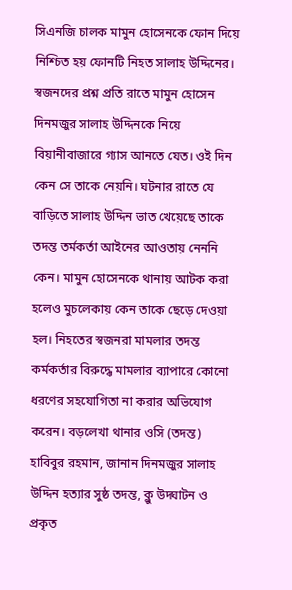সিএনজি চালক মামুন হোসেনকে ফোন দিয়ে নিশ্চিত হয় ফোনটি নিহত সালাহ উদ্দিনের। স্বজনদের প্রশ্ন প্রতি রাতে মামুন হোসেন দিনমজুর সালাহ উদ্দিনকে নিয়ে বিয়ানীবাজারে গ্যাস আনতে যেত। ওই দিন কেন সে তাকে নেয়নি। ঘটনার রাতে যে বাড়িতে সালাহ উদ্দিন ভাত খেয়েছে তাকে তদন্ত তর্মকর্তা আইনের আওতায় নেননি কেন। মামুন হোসেনকে থানায় আটক করা হলেও মুচলেকায় কেন তাকে ছেড়ে দেওয়া হল। নিহতের স্বজনরা মামলার তদন্ত কর্মকর্তার বিরুদ্ধে মামলার ব্যাপারে কোনো ধরণের সহযোগিতা না করার অভিযোগ করেন। বড়লেখা থানার ওসি (তদন্ত) হাবিবুর রহমান, জানান দিনমজুর সালাহ উদ্দিন হত্যার সুষ্ঠ তদন্ত, ক্লু উদ্ঘাটন ও প্রকৃত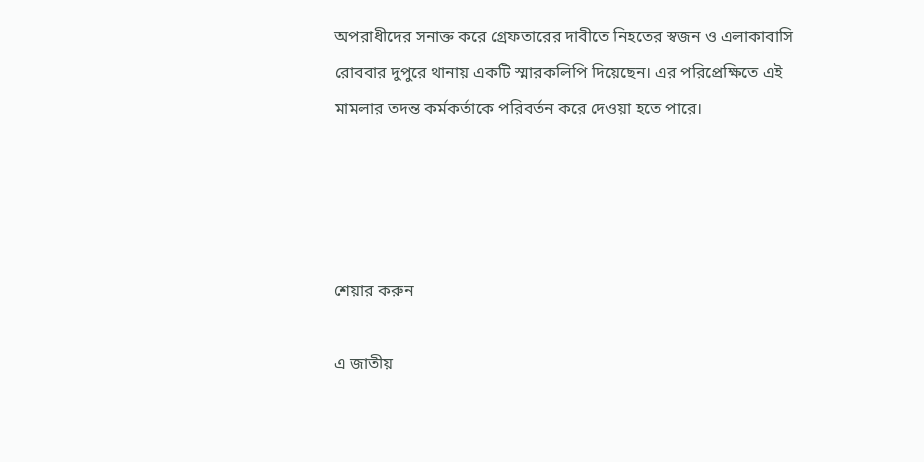অপরাধীদের সনাক্ত করে গ্রেফতারের দাবীতে নিহতের স্বজন ও এলাকাবাসি রোববার দুপুরে থানায় একটি স্মারকলিপি দিয়েছেন। এর পরিপ্রেক্ষিতে এই মামলার তদন্ত কর্মকর্তাকে পরিবর্তন করে দেওয়া হতে পারে।




শেয়ার করুন

এ জাতীয়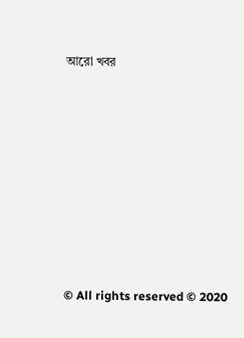আরো খবর









© All rights reserved © 2020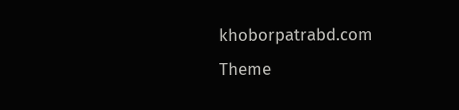khoborpatrabd.com
Theme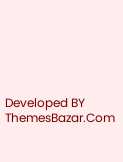Developed BY ThemesBazar.Com